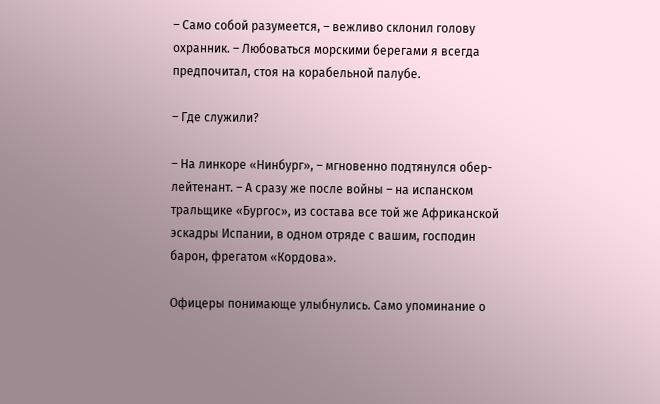– Само собой разумеется, – вежливо склонил голову охранник. – Любоваться морскими берегами я всегда предпочитал, стоя на корабельной палубе.

– Где служили?

– На линкоре «Нинбург», – мгновенно подтянулся обер-лейтенант. – А сразу же после войны – на испанском тральщике «Бургос», из состава все той же Африканской эскадры Испании, в одном отряде с вашим, господин барон, фрегатом «Кордова».

Офицеры понимающе улыбнулись. Само упоминание о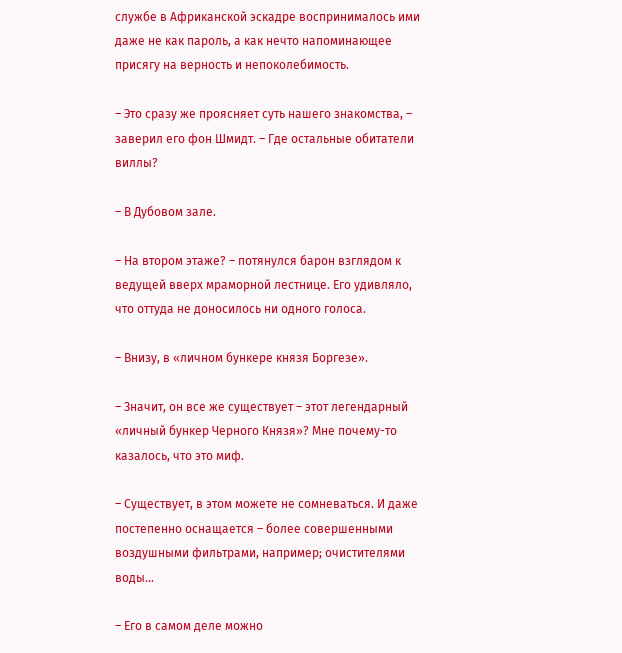службе в Африканской эскадре воспринималось ими даже не как пароль, а как нечто напоминающее присягу на верность и непоколебимость.

– Это сразу же проясняет суть нашего знакомства, – заверил его фон Шмидт. – Где остальные обитатели виллы?

– В Дубовом зале.

– На втором этаже? – потянулся барон взглядом к ведущей вверх мраморной лестнице. Его удивляло, что оттуда не доносилось ни одного голоса.

– Внизу, в «личном бункере князя Боргезе».

– Значит, он все же существует – этот легендарный «личный бункер Черного Князя»? Мне почему-то казалось, что это миф.

– Существует, в этом можете не сомневаться. И даже постепенно оснащается – более совершенными воздушными фильтрами, например; очистителями воды…

– Его в самом деле можно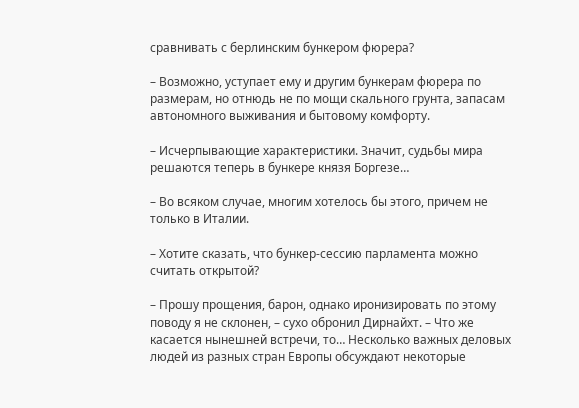сравнивать с берлинским бункером фюрера?

– Возможно, уступает ему и другим бункерам фюрера по размерам, но отнюдь не по мощи скального грунта, запасам автономного выживания и бытовому комфорту.

– Исчерпывающие характеристики. Значит, судьбы мира решаются теперь в бункере князя Боргезе…

– Во всяком случае, многим хотелось бы этого, причем не только в Италии.

– Хотите сказать, что бункер-сессию парламента можно считать открытой?

– Прошу прощения, барон, однако иронизировать по этому поводу я не склонен, – сухо обронил Дирнайхт. – Что же касается нынешней встречи, то… Несколько важных деловых людей из разных стран Европы обсуждают некоторые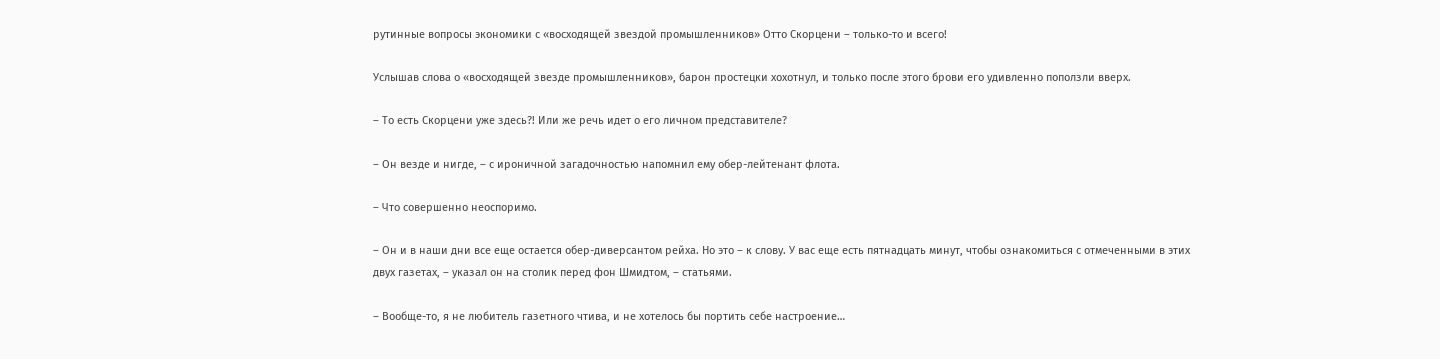рутинные вопросы экономики с «восходящей звездой промышленников» Отто Скорцени – только-то и всего!

Услышав слова о «восходящей звезде промышленников», барон простецки хохотнул, и только после этого брови его удивленно поползли вверх.

– То есть Скорцени уже здесь?! Или же речь идет о его личном представителе?

– Он везде и нигде, – с ироничной загадочностью напомнил ему обер-лейтенант флота.

– Что совершенно неоспоримо.

– Он и в наши дни все еще остается обер-диверсантом рейха. Но это – к слову. У вас еще есть пятнадцать минут, чтобы ознакомиться с отмеченными в этих двух газетах, – указал он на столик перед фон Шмидтом, – статьями.

– Вообще-то, я не любитель газетного чтива, и не хотелось бы портить себе настроение…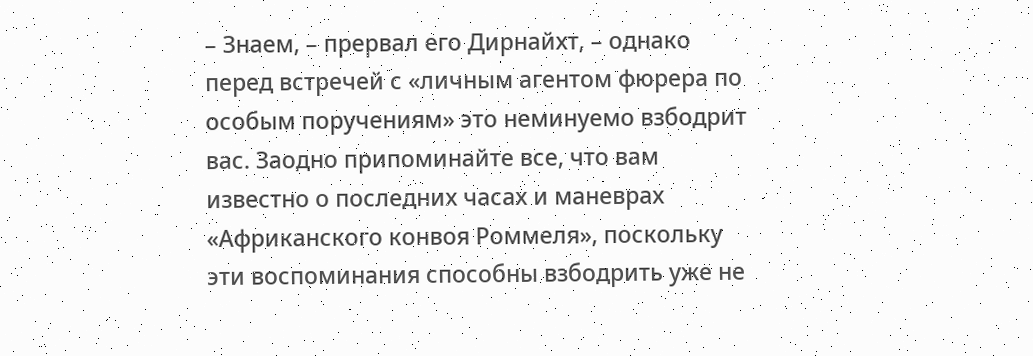– Знаем, – прервал его Дирнайхт, – однако перед встречей с «личным агентом фюрера по особым поручениям» это неминуемо взбодрит вас. Заодно припоминайте все, что вам известно о последних часах и маневрах «Африканского конвоя Роммеля», поскольку эти воспоминания способны взбодрить уже не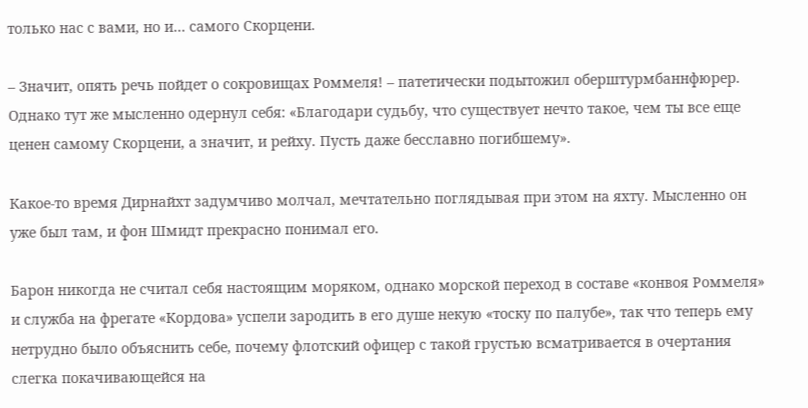только нас с вами, но и… самого Скорцени.

– Значит, опять речь пойдет о сокровищах Роммеля! – патетически подытожил оберштурмбаннфюрер. Однако тут же мысленно одернул себя: «Благодари судьбу, что существует нечто такое, чем ты все еще ценен самому Скорцени, а значит, и рейху. Пусть даже бесславно погибшему».

Какое-то время Дирнайхт задумчиво молчал, мечтательно поглядывая при этом на яхту. Мысленно он уже был там, и фон Шмидт прекрасно понимал его.

Барон никогда не считал себя настоящим моряком, однако морской переход в составе «конвоя Роммеля» и служба на фрегате «Кордова» успели зародить в его душе некую «тоску по палубе», так что теперь ему нетрудно было объяснить себе, почему флотский офицер с такой грустью всматривается в очертания слегка покачивающейся на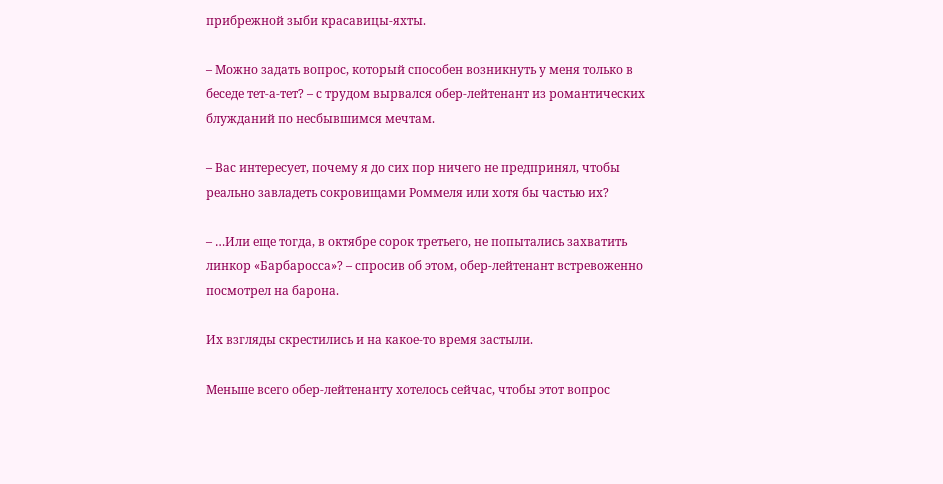прибрежной зыби красавицы-яхты.

– Можно задать вопрос, который способен возникнуть у меня только в беседе тет-а-тет? – с трудом вырвался обер-лейтенант из романтических блужданий по несбывшимся мечтам.

– Вас интересует, почему я до сих пор ничего не предпринял, чтобы реально завладеть сокровищами Роммеля или хотя бы частью их?

– …Или еще тогда, в октябре сорок третьего, не попытались захватить линкор «Барбаросса»? – спросив об этом, обер-лейтенант встревоженно посмотрел на барона.

Их взгляды скрестились и на какое-то время застыли.

Меньше всего обер-лейтенанту хотелось сейчас, чтобы этот вопрос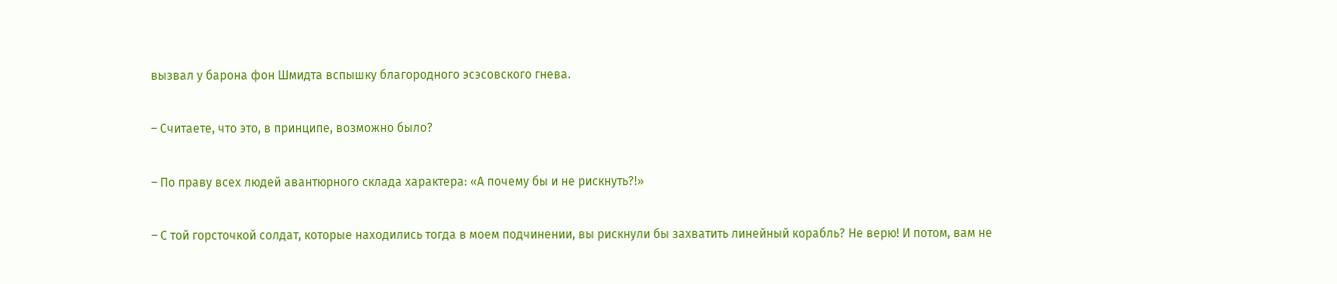вызвал у барона фон Шмидта вспышку благородного эсэсовского гнева.

– Считаете, что это, в принципе, возможно было?

– По праву всех людей авантюрного склада характера: «А почему бы и не рискнуть?!»

– С той горсточкой солдат, которые находились тогда в моем подчинении, вы рискнули бы захватить линейный корабль? Не верю! И потом, вам не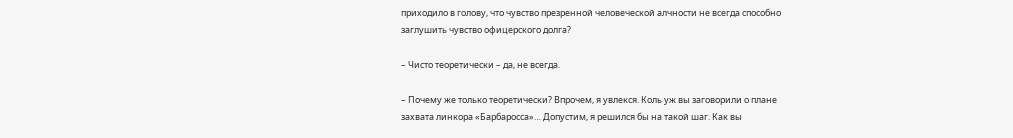приходило в голову, что чувство презренной человеческой алчности не всегда способно заглушить чувство офицерского долга?

– Чисто теоретически – да, не всегда.

– Почему же только теоретически? Впрочем, я увлекся. Коль уж вы заговорили о плане захвата линкора «Барбаросса»… Допустим, я решился бы на такой шаг. Как вы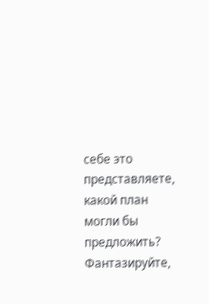себе это представляете, какой план могли бы предложить? Фантазируйте,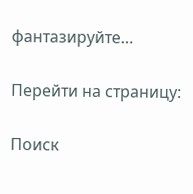фантазируйте…

Перейти на страницу:

Поиск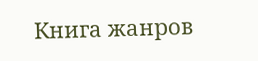Книга жанров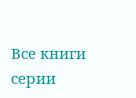Все книги серии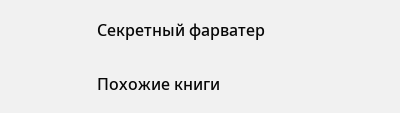Секретный фарватер

Похожие книги